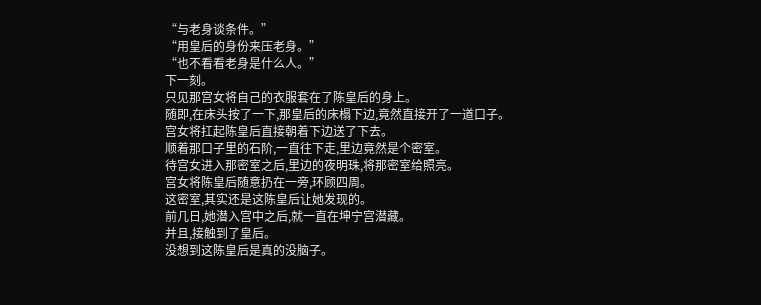“与老身谈条件。”
“用皇后的身份来压老身。”
“也不看看老身是什么人。”
下一刻。
只见那宫女将自己的衣服套在了陈皇后的身上。
随即,在床头按了一下,那皇后的床榻下边,竟然直接开了一道口子。
宫女将扛起陈皇后直接朝着下边送了下去。
顺着那口子里的石阶,一直往下走,里边竟然是个密室。
待宫女进入那密室之后,里边的夜明珠,将那密室给照亮。
宫女将陈皇后随意扔在一旁,环顾四周。
这密室,其实还是这陈皇后让她发现的。
前几日,她潜入宫中之后,就一直在坤宁宫潜藏。
并且,接触到了皇后。
没想到这陈皇后是真的没脑子。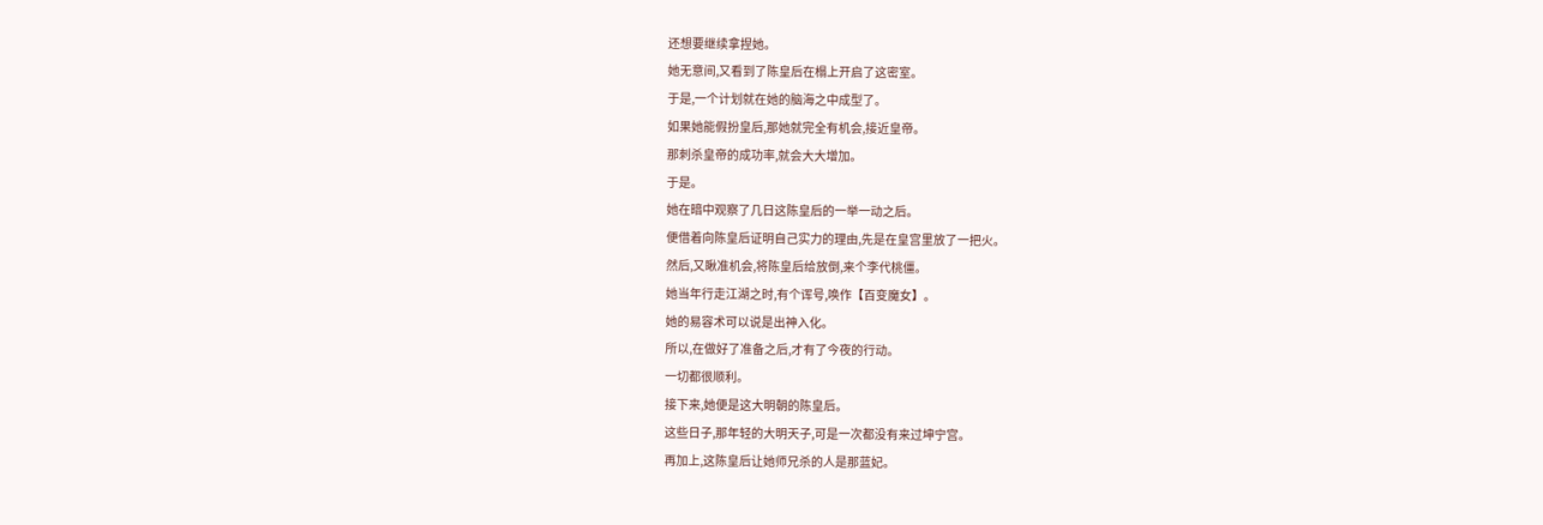还想要继续拿捏她。
她无意间,又看到了陈皇后在榻上开启了这密室。
于是,一个计划就在她的脑海之中成型了。
如果她能假扮皇后,那她就完全有机会,接近皇帝。
那刺杀皇帝的成功率,就会大大增加。
于是。
她在暗中观察了几日这陈皇后的一举一动之后。
便借着向陈皇后证明自己实力的理由,先是在皇宫里放了一把火。
然后,又瞅准机会,将陈皇后给放倒,来个李代桃僵。
她当年行走江湖之时,有个诨号,唤作【百变魔女】。
她的易容术可以说是出神入化。
所以,在做好了准备之后,才有了今夜的行动。
一切都很顺利。
接下来,她便是这大明朝的陈皇后。
这些日子,那年轻的大明天子,可是一次都没有来过坤宁宫。
再加上,这陈皇后让她师兄杀的人是那蓝妃。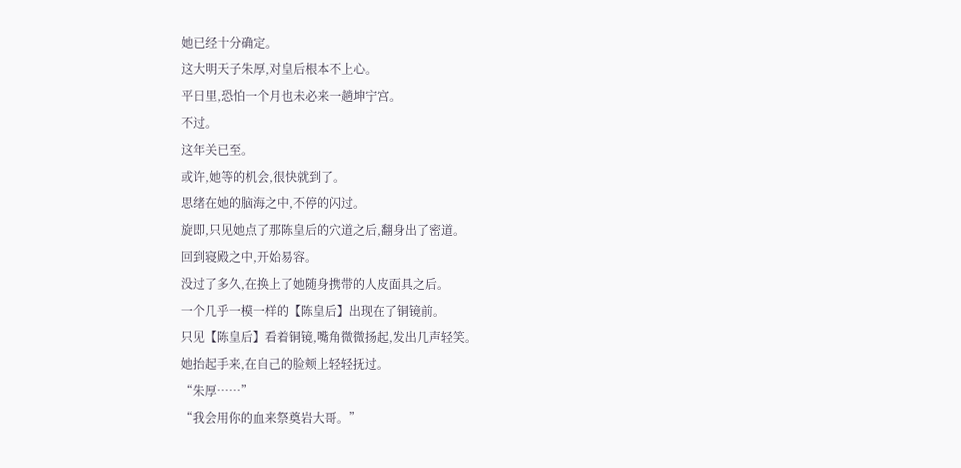她已经十分确定。
这大明天子朱厚,对皇后根本不上心。
平日里,恐怕一个月也未必来一趟坤宁宫。
不过。
这年关已至。
或许,她等的机会,很快就到了。
思绪在她的脑海之中,不停的闪过。
旋即,只见她点了那陈皇后的穴道之后,翻身出了密道。
回到寝殿之中,开始易容。
没过了多久,在换上了她随身携带的人皮面具之后。
一个几乎一模一样的【陈皇后】出现在了铜镜前。
只见【陈皇后】看着铜镜,嘴角微微扬起,发出几声轻笑。
她抬起手来,在自己的脸颊上轻轻抚过。
“朱厚……”
“我会用你的血来祭奠岩大哥。”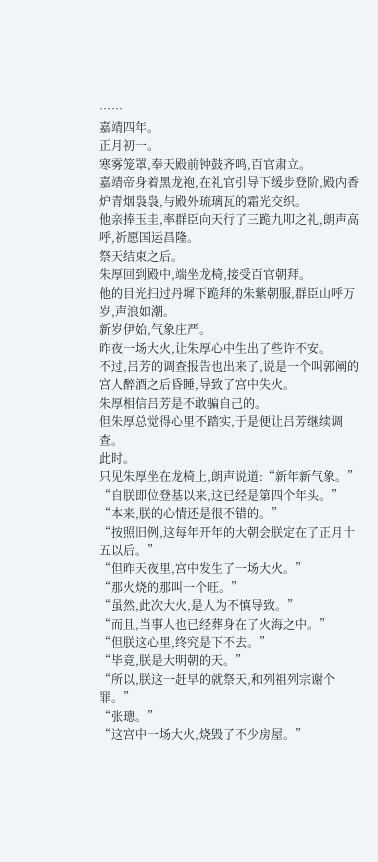……
嘉靖四年。
正月初一。
寒雾笼罩,奉天殿前钟鼓齐鸣,百官肃立。
嘉靖帝身着黑龙袍,在礼官引导下缓步登阶,殿内香炉青烟袅袅,与殿外琉璃瓦的霜光交织。
他亲捧玉圭,率群臣向天行了三跪九叩之礼,朗声高呼,祈愿国运昌隆。
祭天结束之后。
朱厚回到殿中,端坐龙椅,接受百官朝拜。
他的目光扫过丹墀下跪拜的朱紫朝服,群臣山呼万岁,声浪如潮。
新岁伊始,气象庄严。
昨夜一场大火,让朱厚心中生出了些许不安。
不过,吕芳的调查报告也出来了,说是一个叫郭阐的宫人醉酒之后昏睡,导致了宫中失火。
朱厚相信吕芳是不敢骗自己的。
但朱厚总觉得心里不踏实,于是便让吕芳继续调查。
此时。
只见朱厚坐在龙椅上,朗声说道:“新年新气象。”
“自朕即位登基以来,这已经是第四个年头。”
“本来,朕的心情还是很不错的。”
“按照旧例,这每年开年的大朝会朕定在了正月十五以后。”
“但昨天夜里,宫中发生了一场大火。”
“那火烧的那叫一个旺。”
“虽然,此次大火,是人为不慎导致。”
“而且,当事人也已经葬身在了火海之中。”
“但朕这心里,终究是下不去。”
“毕竟,朕是大明朝的天。”
“所以,朕这一赶早的就祭天,和列祖列宗谢个罪。”
“张璁。”
“这宫中一场大火,烧毁了不少房屋。”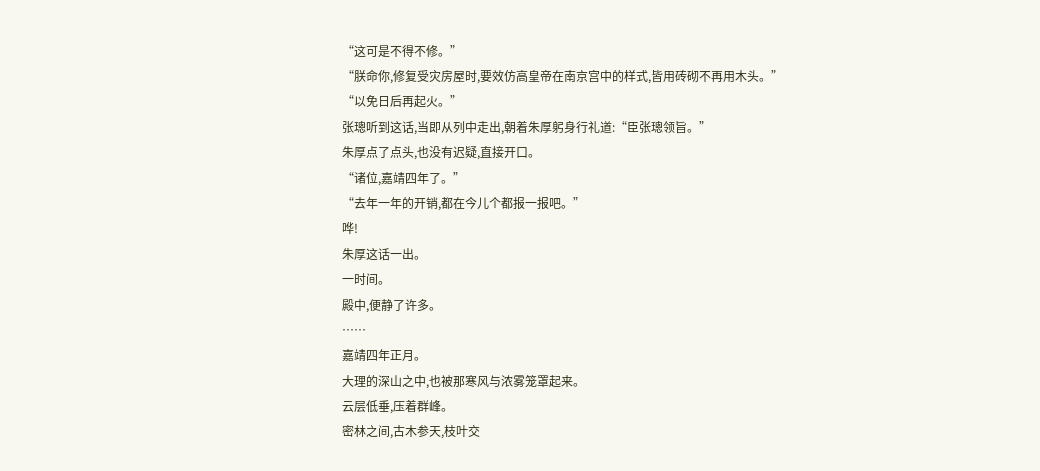“这可是不得不修。”
“朕命你,修复受灾房屋时,要效仿高皇帝在南京宫中的样式,皆用砖砌不再用木头。”
“以免日后再起火。”
张璁听到这话,当即从列中走出,朝着朱厚躬身行礼道:“臣张璁领旨。”
朱厚点了点头,也没有迟疑,直接开口。
“诸位,嘉靖四年了。”
“去年一年的开销,都在今儿个都报一报吧。”
哗!
朱厚这话一出。
一时间。
殿中,便静了许多。
……
嘉靖四年正月。
大理的深山之中,也被那寒风与浓雾笼罩起来。
云层低垂,压着群峰。
密林之间,古木参天,枝叶交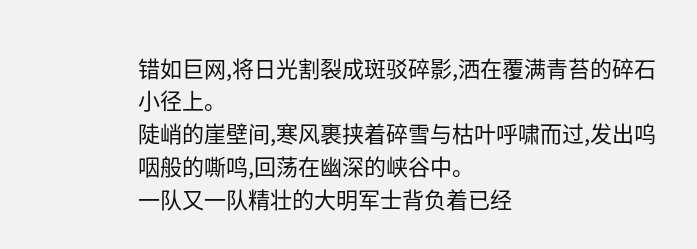错如巨网,将日光割裂成斑驳碎影,洒在覆满青苔的碎石小径上。
陡峭的崖壁间,寒风裹挟着碎雪与枯叶呼啸而过,发出呜咽般的嘶鸣,回荡在幽深的峡谷中。
一队又一队精壮的大明军士背负着已经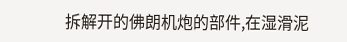拆解开的佛朗机炮的部件,在湿滑泥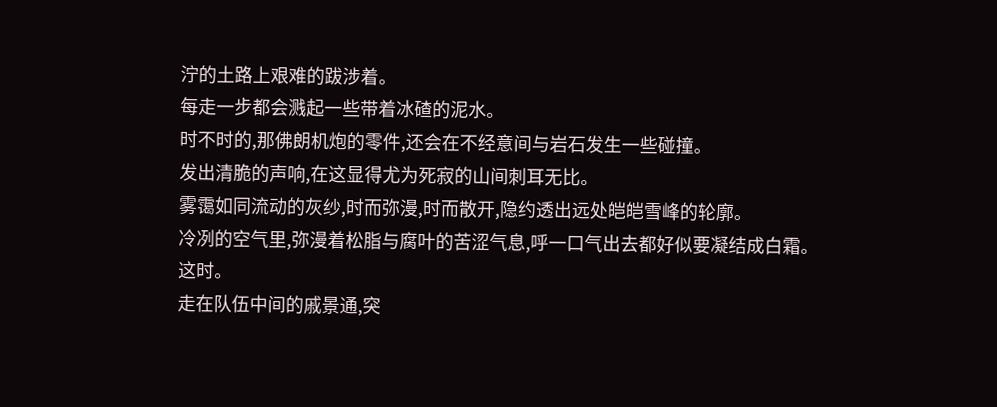泞的土路上艰难的跋涉着。
每走一步都会溅起一些带着冰碴的泥水。
时不时的,那佛朗机炮的零件,还会在不经意间与岩石发生一些碰撞。
发出清脆的声响,在这显得尤为死寂的山间刺耳无比。
雾霭如同流动的灰纱,时而弥漫,时而散开,隐约透出远处皑皑雪峰的轮廓。
冷冽的空气里,弥漫着松脂与腐叶的苦涩气息,呼一口气出去都好似要凝结成白霜。
这时。
走在队伍中间的戚景通,突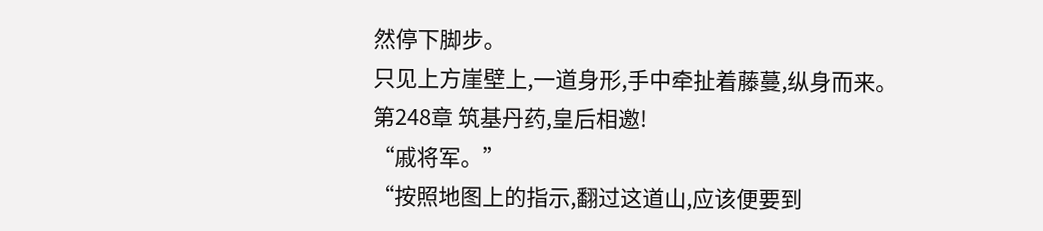然停下脚步。
只见上方崖壁上,一道身形,手中牵扯着藤蔓,纵身而来。
第248章 筑基丹药,皇后相邀!
“戚将军。”
“按照地图上的指示,翻过这道山,应该便要到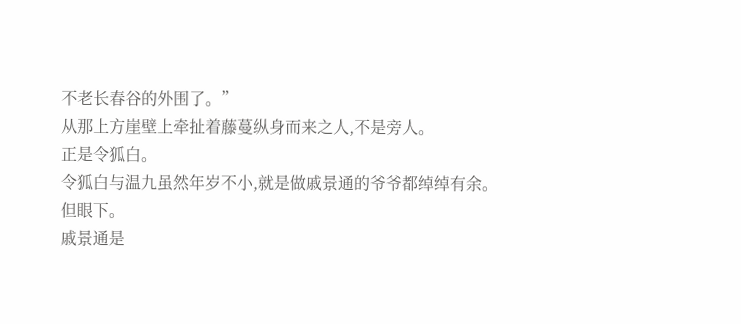不老长春谷的外围了。”
从那上方崖壁上牵扯着藤蔓纵身而来之人,不是旁人。
正是令狐白。
令狐白与温九虽然年岁不小,就是做戚景通的爷爷都绰绰有余。
但眼下。
戚景通是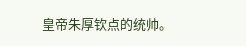皇帝朱厚钦点的统帅。